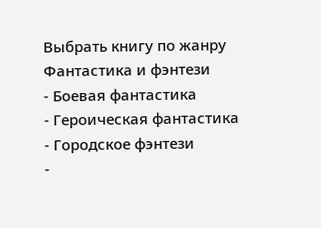Выбрать книгу по жанру
Фантастика и фэнтези
- Боевая фантастика
- Героическая фантастика
- Городское фэнтези
-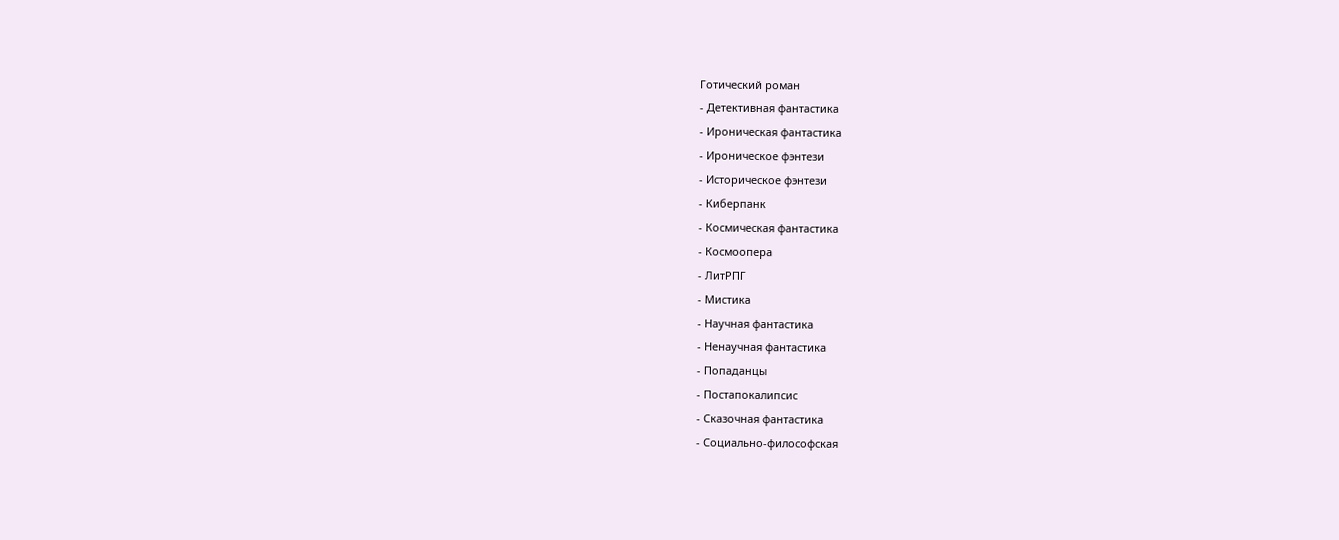Готический роман
- Детективная фантастика
- Ироническая фантастика
- Ироническое фэнтези
- Историческое фэнтези
- Киберпанк
- Космическая фантастика
- Космоопера
- ЛитРПГ
- Мистика
- Научная фантастика
- Ненаучная фантастика
- Попаданцы
- Постапокалипсис
- Сказочная фантастика
- Социально-философская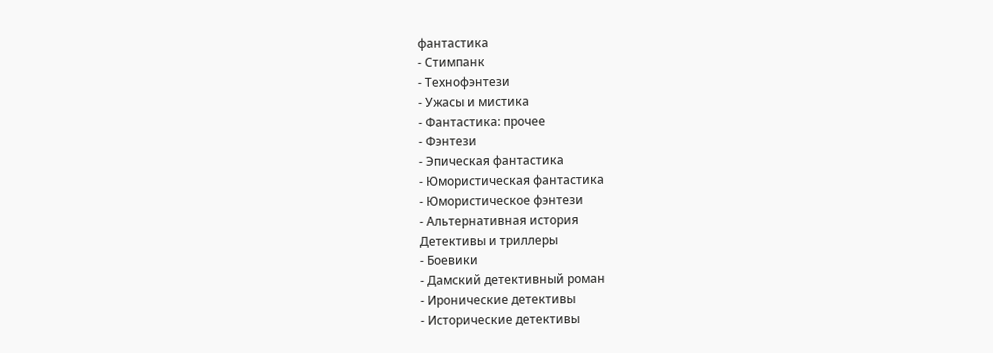фантастика
- Стимпанк
- Технофэнтези
- Ужасы и мистика
- Фантастика: прочее
- Фэнтези
- Эпическая фантастика
- Юмористическая фантастика
- Юмористическое фэнтези
- Альтернативная история
Детективы и триллеры
- Боевики
- Дамский детективный роман
- Иронические детективы
- Исторические детективы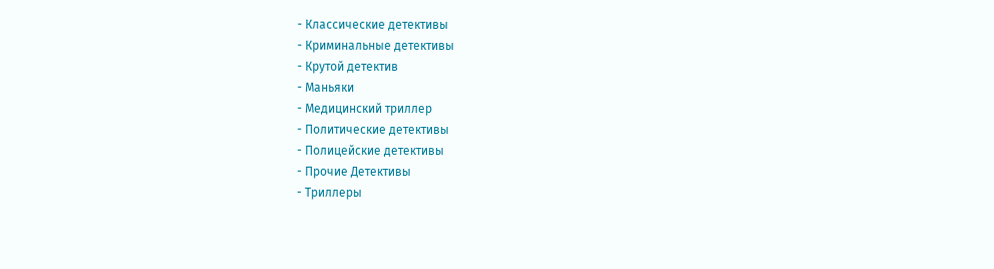- Классические детективы
- Криминальные детективы
- Крутой детектив
- Маньяки
- Медицинский триллер
- Политические детективы
- Полицейские детективы
- Прочие Детективы
- Триллеры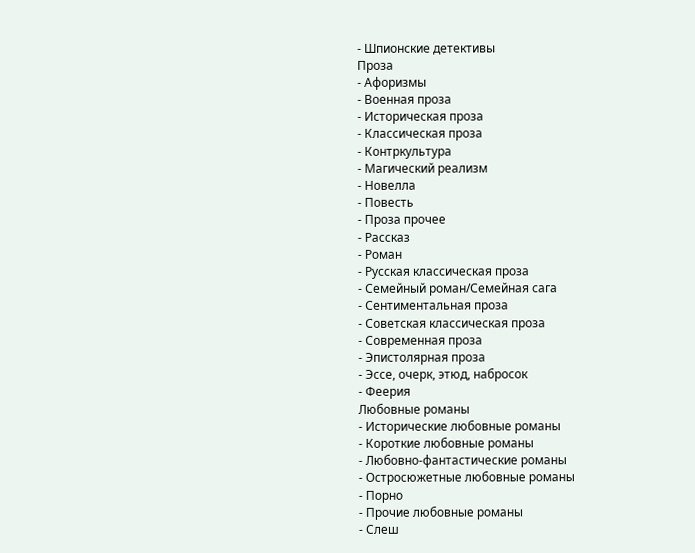- Шпионские детективы
Проза
- Афоризмы
- Военная проза
- Историческая проза
- Классическая проза
- Контркультура
- Магический реализм
- Новелла
- Повесть
- Проза прочее
- Рассказ
- Роман
- Русская классическая проза
- Семейный роман/Семейная сага
- Сентиментальная проза
- Советская классическая проза
- Современная проза
- Эпистолярная проза
- Эссе, очерк, этюд, набросок
- Феерия
Любовные романы
- Исторические любовные романы
- Короткие любовные романы
- Любовно-фантастические романы
- Остросюжетные любовные романы
- Порно
- Прочие любовные романы
- Слеш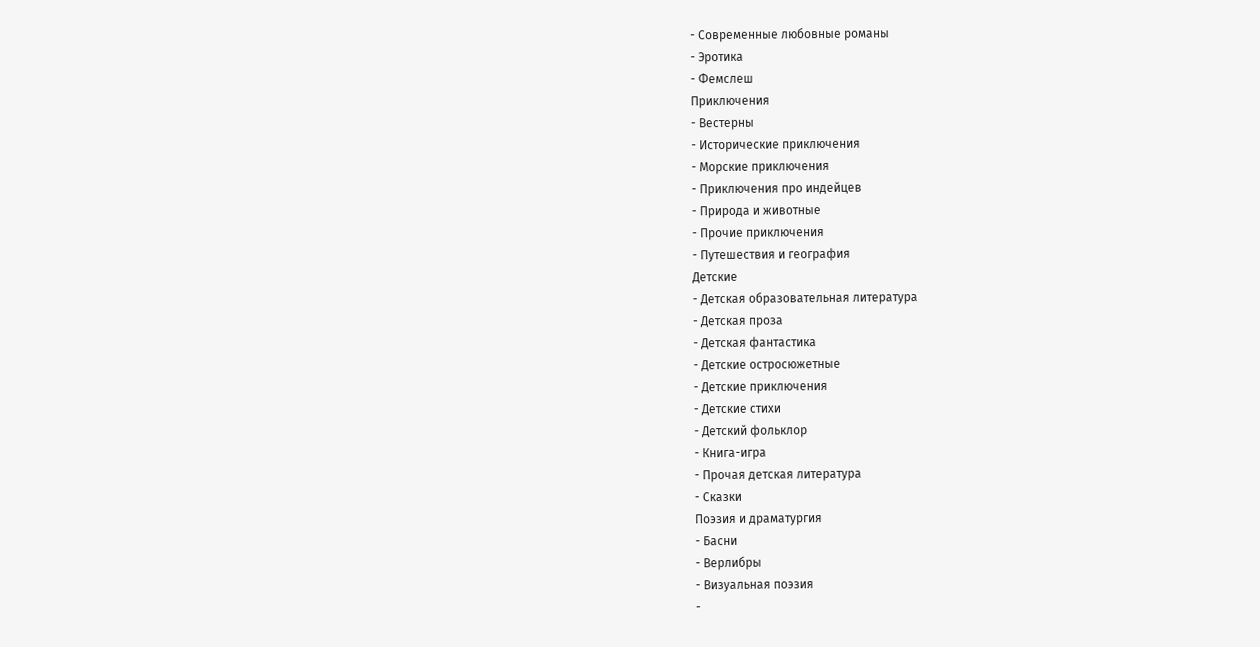- Современные любовные романы
- Эротика
- Фемслеш
Приключения
- Вестерны
- Исторические приключения
- Морские приключения
- Приключения про индейцев
- Природа и животные
- Прочие приключения
- Путешествия и география
Детские
- Детская образовательная литература
- Детская проза
- Детская фантастика
- Детские остросюжетные
- Детские приключения
- Детские стихи
- Детский фольклор
- Книга-игра
- Прочая детская литература
- Сказки
Поэзия и драматургия
- Басни
- Верлибры
- Визуальная поэзия
-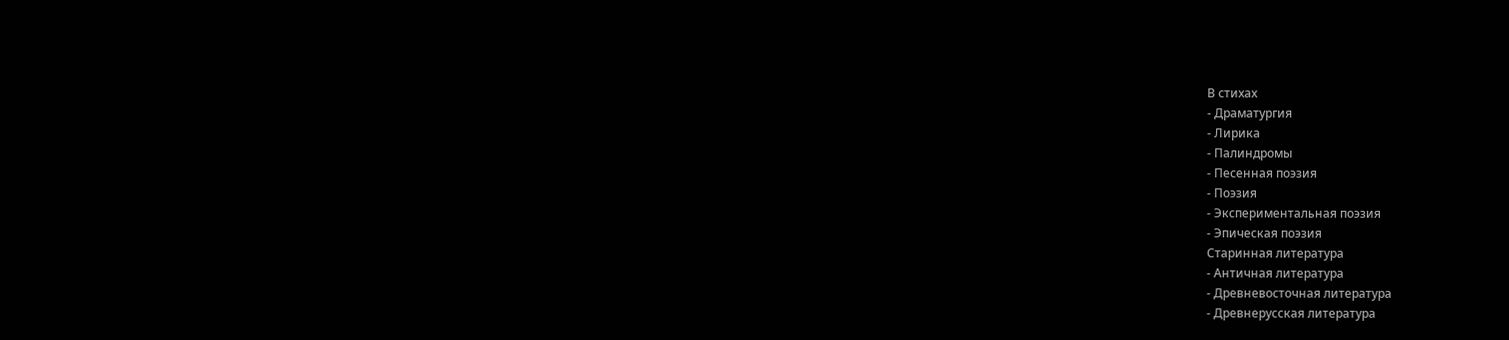В стихах
- Драматургия
- Лирика
- Палиндромы
- Песенная поэзия
- Поэзия
- Экспериментальная поэзия
- Эпическая поэзия
Старинная литература
- Античная литература
- Древневосточная литература
- Древнерусская литература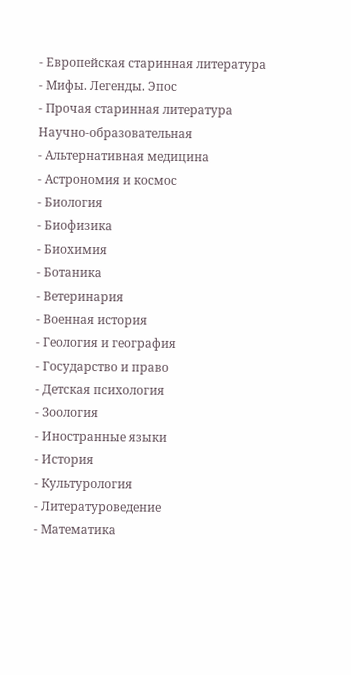- Европейская старинная литература
- Мифы. Легенды. Эпос
- Прочая старинная литература
Научно-образовательная
- Альтернативная медицина
- Астрономия и космос
- Биология
- Биофизика
- Биохимия
- Ботаника
- Ветеринария
- Военная история
- Геология и география
- Государство и право
- Детская психология
- Зоология
- Иностранные языки
- История
- Культурология
- Литературоведение
- Математика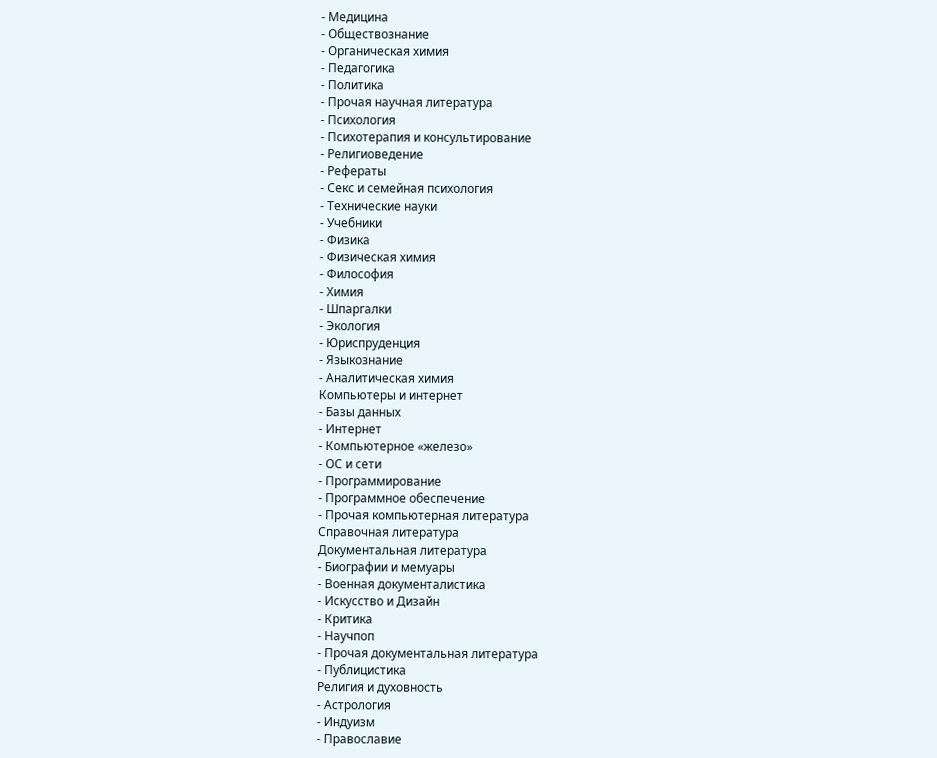- Медицина
- Обществознание
- Органическая химия
- Педагогика
- Политика
- Прочая научная литература
- Психология
- Психотерапия и консультирование
- Религиоведение
- Рефераты
- Секс и семейная психология
- Технические науки
- Учебники
- Физика
- Физическая химия
- Философия
- Химия
- Шпаргалки
- Экология
- Юриспруденция
- Языкознание
- Аналитическая химия
Компьютеры и интернет
- Базы данных
- Интернет
- Компьютерное «железо»
- ОС и сети
- Программирование
- Программное обеспечение
- Прочая компьютерная литература
Справочная литература
Документальная литература
- Биографии и мемуары
- Военная документалистика
- Искусство и Дизайн
- Критика
- Научпоп
- Прочая документальная литература
- Публицистика
Религия и духовность
- Астрология
- Индуизм
- Православие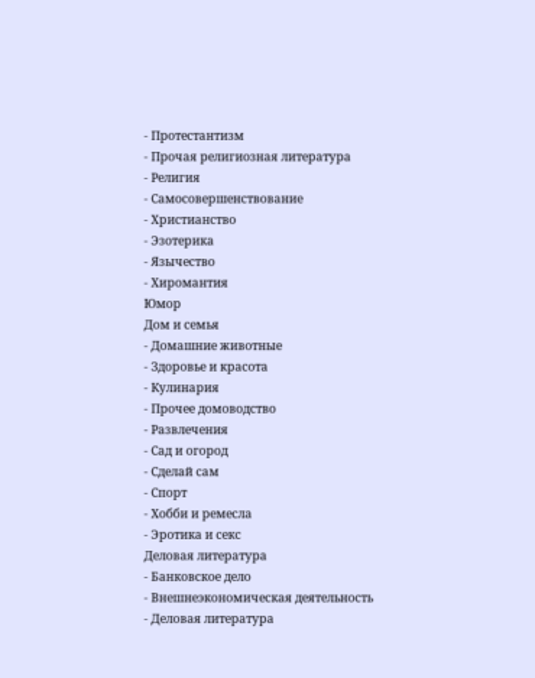- Протестантизм
- Прочая религиозная литература
- Религия
- Самосовершенствование
- Христианство
- Эзотерика
- Язычество
- Хиромантия
Юмор
Дом и семья
- Домашние животные
- Здоровье и красота
- Кулинария
- Прочее домоводство
- Развлечения
- Сад и огород
- Сделай сам
- Спорт
- Хобби и ремесла
- Эротика и секс
Деловая литература
- Банковское дело
- Внешнеэкономическая деятельность
- Деловая литература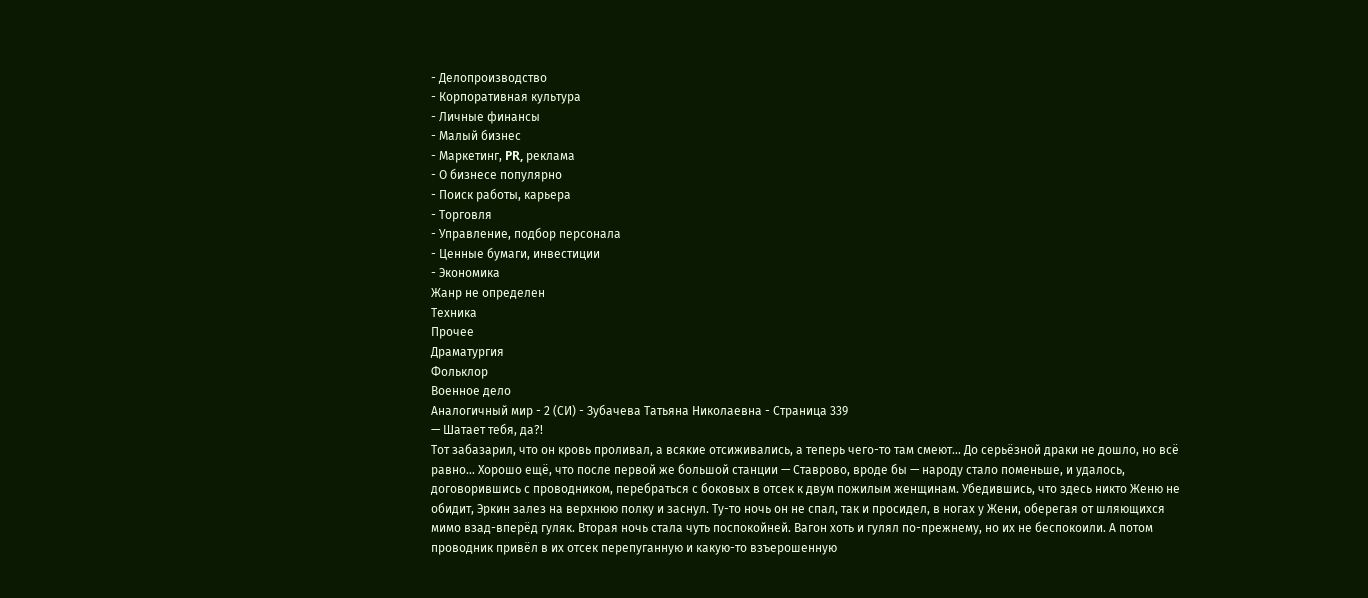- Делопроизводство
- Корпоративная культура
- Личные финансы
- Малый бизнес
- Маркетинг, PR, реклама
- О бизнесе популярно
- Поиск работы, карьера
- Торговля
- Управление, подбор персонала
- Ценные бумаги, инвестиции
- Экономика
Жанр не определен
Техника
Прочее
Драматургия
Фольклор
Военное дело
Аналогичный мир - 2 (СИ) - Зубачева Татьяна Николаевна - Страница 339
— Шатает тебя, да?!
Тот забазарил, что он кровь проливал, а всякие отсиживались, а теперь чего-то там смеют… До серьёзной драки не дошло, но всё равно… Хорошо ещё, что после первой же большой станции — Ставрово, вроде бы — народу стало поменьше, и удалось, договорившись с проводником, перебраться с боковых в отсек к двум пожилым женщинам. Убедившись, что здесь никто Женю не обидит, Эркин залез на верхнюю полку и заснул. Ту-то ночь он не спал, так и просидел, в ногах у Жени, оберегая от шляющихся мимо взад-вперёд гуляк. Вторая ночь стала чуть поспокойней. Вагон хоть и гулял по-прежнему, но их не беспокоили. А потом проводник привёл в их отсек перепуганную и какую-то взъерошенную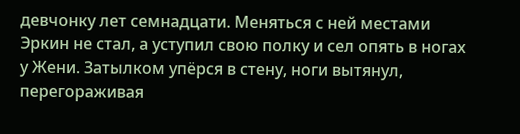девчонку лет семнадцати. Меняться с ней местами Эркин не стал, а уступил свою полку и сел опять в ногах у Жени. Затылком упёрся в стену, ноги вытянул, перегораживая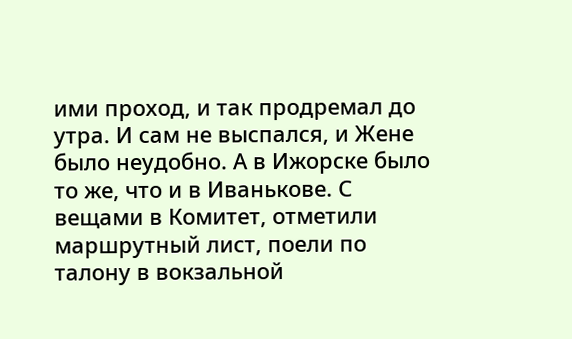ими проход, и так продремал до утра. И сам не выспался, и Жене было неудобно. А в Ижорске было то же, что и в Иванькове. С вещами в Комитет, отметили маршрутный лист, поели по талону в вокзальной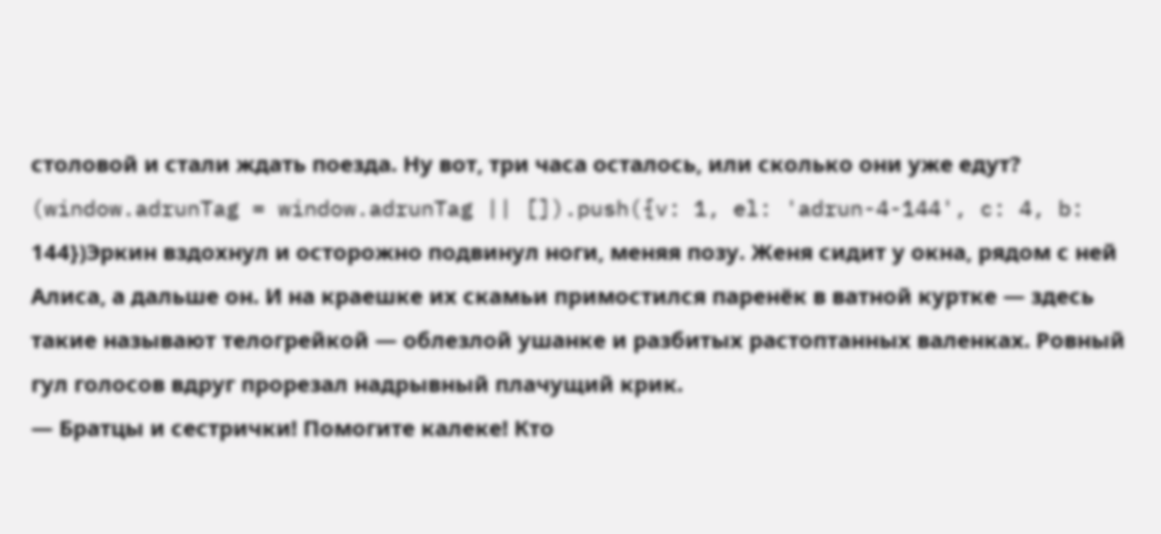столовой и стали ждать поезда. Ну вот, три часа осталось, или сколько они уже едут?
(window.adrunTag = window.adrunTag || []).push({v: 1, el: 'adrun-4-144', c: 4, b: 144})Эркин вздохнул и осторожно подвинул ноги, меняя позу. Женя сидит у окна, рядом с ней Алиса, а дальше он. И на краешке их скамьи примостился паренёк в ватной куртке — здесь такие называют телогрейкой — облезлой ушанке и разбитых растоптанных валенках. Ровный гул голосов вдруг прорезал надрывный плачущий крик.
— Братцы и сестрички! Помогите калеке! Кто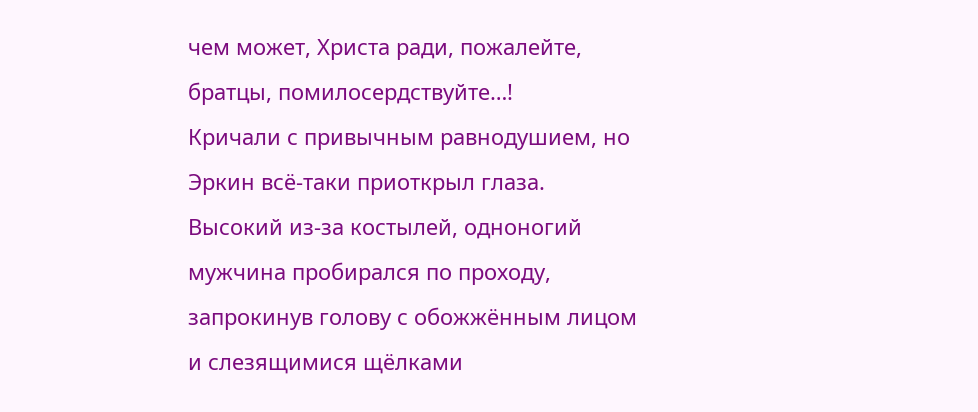чем может, Христа ради, пожалейте, братцы, помилосердствуйте…!
Кричали с привычным равнодушием, но Эркин всё-таки приоткрыл глаза. Высокий из-за костылей, одноногий мужчина пробирался по проходу, запрокинув голову с обожжённым лицом и слезящимися щёлками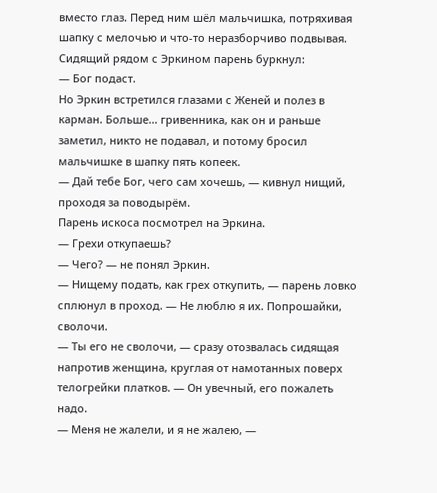вместо глаз. Перед ним шёл мальчишка, потряхивая шапку с мелочью и что-то неразборчиво подвывая. Сидящий рядом с Эркином парень буркнул:
— Бог подаст.
Но Эркин встретился глазами с Женей и полез в карман. Больше… гривенника, как он и раньше заметил, никто не подавал, и потому бросил мальчишке в шапку пять копеек.
— Дай тебе Бог, чего сам хочешь, — кивнул нищий, проходя за поводырём.
Парень искоса посмотрел на Эркина.
— Грехи откупаешь?
— Чего? — не понял Эркин.
— Нищему подать, как грех откупить, — парень ловко сплюнул в проход. — Не люблю я их. Попрошайки, сволочи.
— Ты его не сволочи, — сразу отозвалась сидящая напротив женщина, круглая от намотанных поверх телогрейки платков. — Он увечный, его пожалеть надо.
— Меня не жалели, и я не жалею, —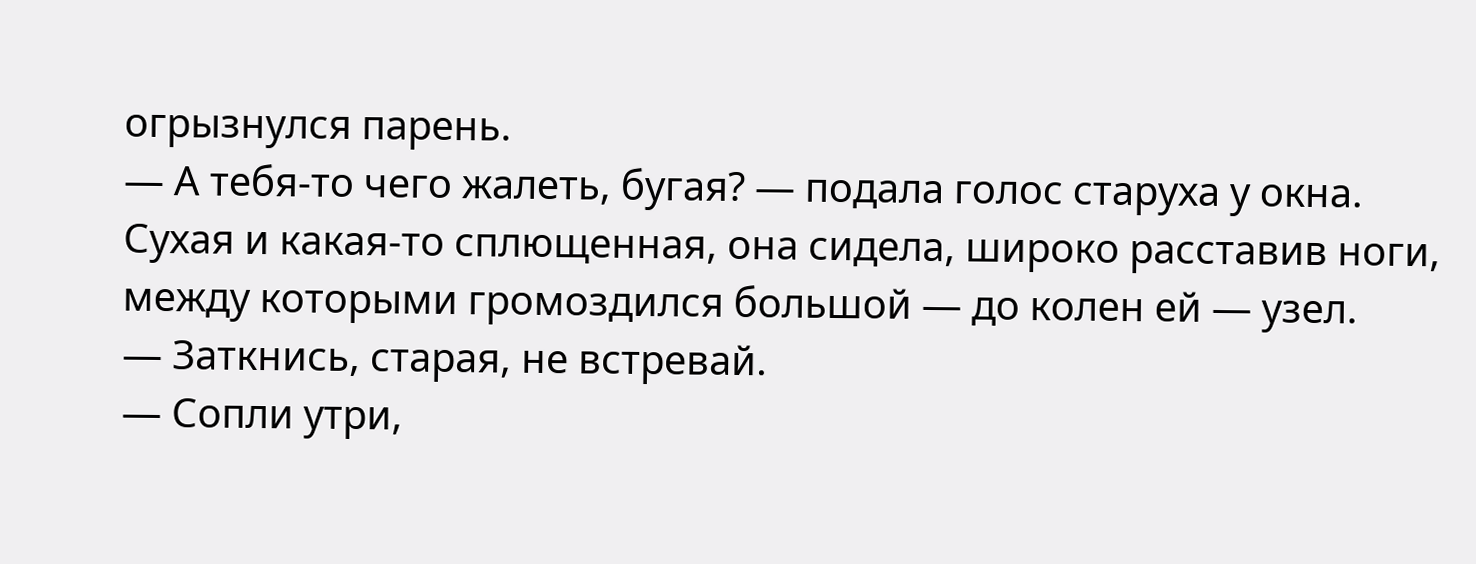огрызнулся парень.
— А тебя-то чего жалеть, бугая? — подала голос старуха у окна.
Сухая и какая-то сплющенная, она сидела, широко расставив ноги, между которыми громоздился большой — до колен ей — узел.
— Заткнись, старая, не встревай.
— Сопли утри,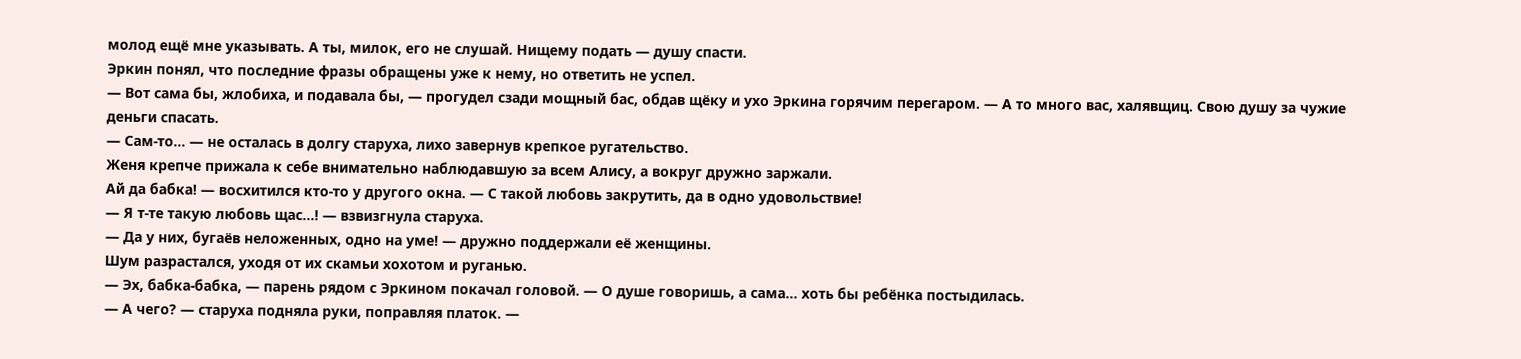молод ещё мне указывать. А ты, милок, его не слушай. Нищему подать — душу спасти.
Эркин понял, что последние фразы обращены уже к нему, но ответить не успел.
— Вот сама бы, жлобиха, и подавала бы, — прогудел сзади мощный бас, обдав щёку и ухо Эркина горячим перегаром. — А то много вас, халявщиц. Свою душу за чужие деньги спасать.
— Сам-то… — не осталась в долгу старуха, лихо завернув крепкое ругательство.
Женя крепче прижала к себе внимательно наблюдавшую за всем Алису, а вокруг дружно заржали.
Ай да бабка! — восхитился кто-то у другого окна. — С такой любовь закрутить, да в одно удовольствие!
— Я т-те такую любовь щас…! — взвизгнула старуха.
— Да у них, бугаёв неложенных, одно на уме! — дружно поддержали её женщины.
Шум разрастался, уходя от их скамьи хохотом и руганью.
— Эх, бабка-бабка, — парень рядом с Эркином покачал головой. — О душе говоришь, а сама… хоть бы ребёнка постыдилась.
— А чего? — старуха подняла руки, поправляя платок. —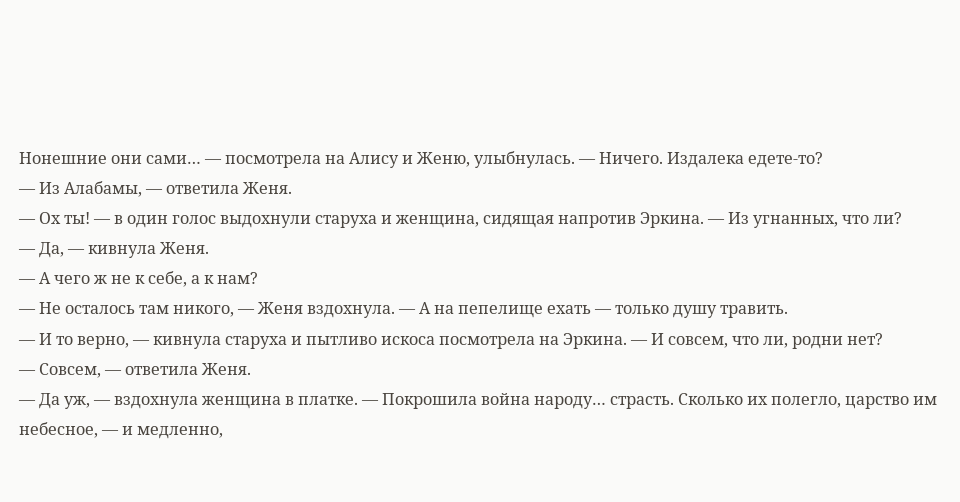Нонешние они сами… — посмотрела на Алису и Женю, улыбнулась. — Ничего. Издалека едете-то?
— Из Алабамы, — ответила Женя.
— Ох ты! — в один голос выдохнули старуха и женщина, сидящая напротив Эркина. — Из угнанных, что ли?
— Да, — кивнула Женя.
— А чего ж не к себе, а к нам?
— Не осталось там никого, — Женя вздохнула. — А на пепелище ехать — только душу травить.
— И то верно, — кивнула старуха и пытливо искоса посмотрела на Эркина. — И совсем, что ли, родни нет?
— Совсем, — ответила Женя.
— Да уж, — вздохнула женщина в платке. — Покрошила война народу… страсть. Сколько их полегло, царство им небесное, — и медленно,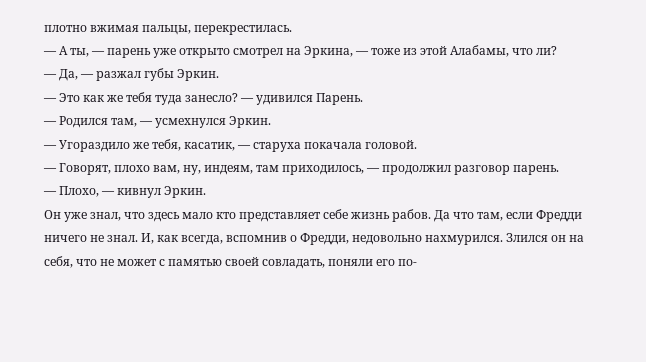плотно вжимая пальцы, перекрестилась.
— А ты, — парень уже открыто смотрел на Эркина, — тоже из этой Алабамы, что ли?
— Да, — разжал губы Эркин.
— Это как же тебя туда занесло? — удивился Парень.
— Родился там, — усмехнулся Эркин.
— Угораздило же тебя, касатик, — старуха покачала головой.
— Говорят, плохо вам, ну, индеям, там приходилось, — продолжил разговор парень.
— Плохо, — кивнул Эркин.
Он уже знал, что здесь мало кто представляет себе жизнь рабов. Да что там, если Фредди ничего не знал. И, как всегда, вспомнив о Фредди, недовольно нахмурился. Злился он на себя, что не может с памятью своей совладать, поняли его по-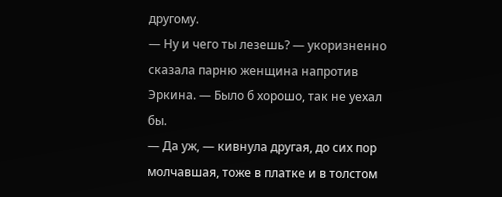другому.
— Ну и чего ты лезешь? — укоризненно сказала парню женщина напротив Эркина. — Было б хорошо, так не уехал бы.
— Да уж, — кивнула другая, до сих пор молчавшая, тоже в платке и в толстом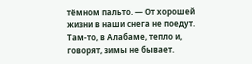тёмном пальто. — От хорошей жизни в наши снега не поедут. Там-то, в Алабаме, тепло и, говорят, зимы не бывает.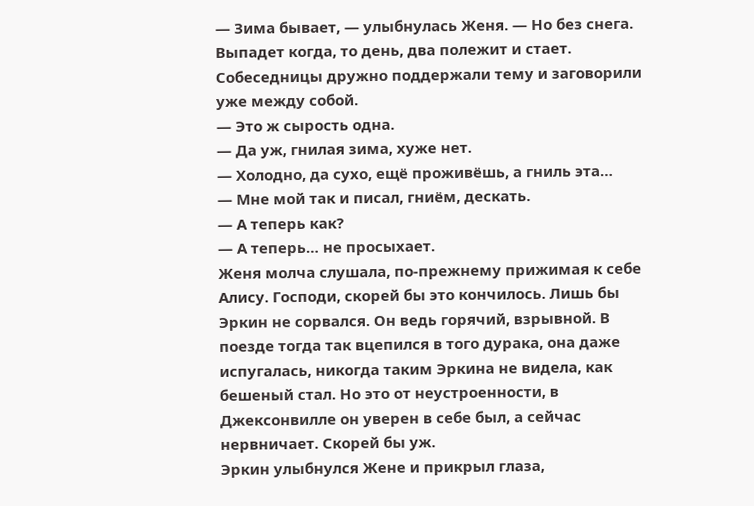— Зима бывает, — улыбнулась Женя. — Но без снега. Выпадет когда, то день, два полежит и стает.
Собеседницы дружно поддержали тему и заговорили уже между собой.
— Это ж сырость одна.
— Да уж, гнилая зима, хуже нет.
— Холодно, да сухо, ещё проживёшь, а гниль эта…
— Мне мой так и писал, гниём, дескать.
— А теперь как?
— А теперь… не просыхает.
Женя молча слушала, по-прежнему прижимая к себе Алису. Господи, скорей бы это кончилось. Лишь бы Эркин не сорвался. Он ведь горячий, взрывной. В поезде тогда так вцепился в того дурака, она даже испугалась, никогда таким Эркина не видела, как бешеный стал. Но это от неустроенности, в Джексонвилле он уверен в себе был, а сейчас нервничает. Скорей бы уж.
Эркин улыбнулся Жене и прикрыл глаза,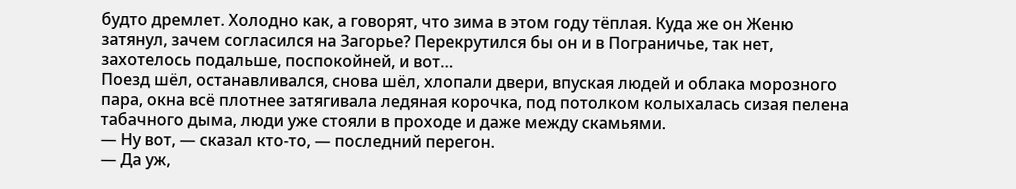будто дремлет. Холодно как, а говорят, что зима в этом году тёплая. Куда же он Женю затянул, зачем согласился на Загорье? Перекрутился бы он и в Пограничье, так нет, захотелось подальше, поспокойней, и вот…
Поезд шёл, останавливался, снова шёл, хлопали двери, впуская людей и облака морозного пара, окна всё плотнее затягивала ледяная корочка, под потолком колыхалась сизая пелена табачного дыма, люди уже стояли в проходе и даже между скамьями.
— Ну вот, — сказал кто-то, — последний перегон.
— Да уж,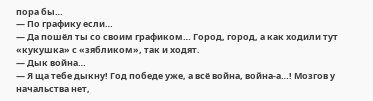пора бы…
— По графику если…
— Да пошёл ты со своим графиком… Город, город, а как ходили тут «кукушка» с «зябликом», так и ходят.
— Дык война…
— Я ща тебе дыкну! Год победе уже, а всё война, война-а…! Мозгов у начальства нет,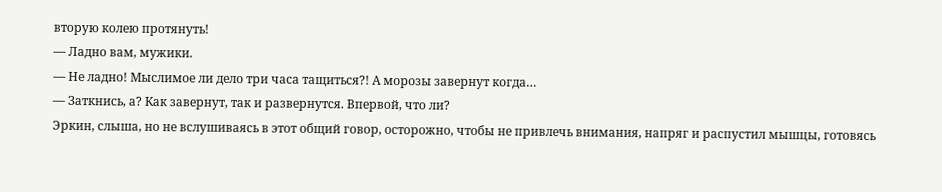вторую колею протянуть!
— Ладно вам, мужики.
— Не ладно! Мыслимое ли дело три часа тащиться?! А морозы завернут когда…
— Заткнись, а? Как завернут, так и развернутся. Впервой, что ли?
Эркин, слыша, но не вслушиваясь в этот общий говор, осторожно, чтобы не привлечь внимания, напряг и распустил мышцы, готовясь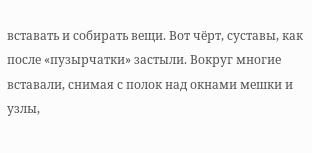вставать и собирать вещи. Вот чёрт, суставы, как после «пузырчатки» застыли. Вокруг многие вставали, снимая с полок над окнами мешки и узлы,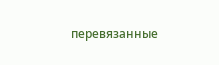перевязанные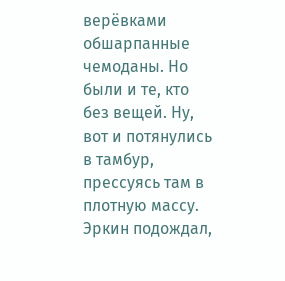верёвками обшарпанные чемоданы. Но были и те, кто без вещей. Ну, вот и потянулись в тамбур, прессуясь там в плотную массу. Эркин подождал,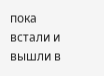пока встали и вышли в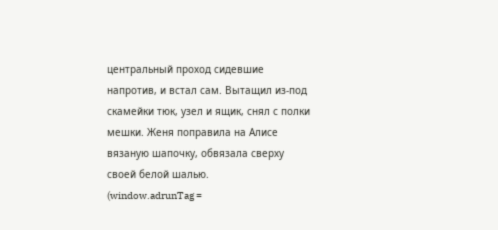центральный проход сидевшие напротив, и встал сам. Вытащил из-под скамейки тюк, узел и ящик, снял с полки мешки. Женя поправила на Алисе вязаную шапочку, обвязала сверху своей белой шалью.
(window.adrunTag =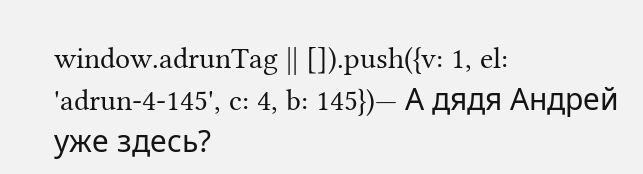window.adrunTag || []).push({v: 1, el: 'adrun-4-145', c: 4, b: 145})— А дядя Андрей уже здесь?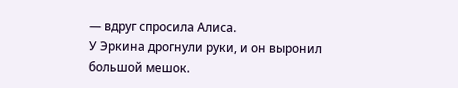— вдруг спросила Алиса.
У Эркина дрогнули руки, и он выронил большой мешок.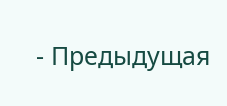- Предыдущая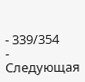- 339/354
- Следующая